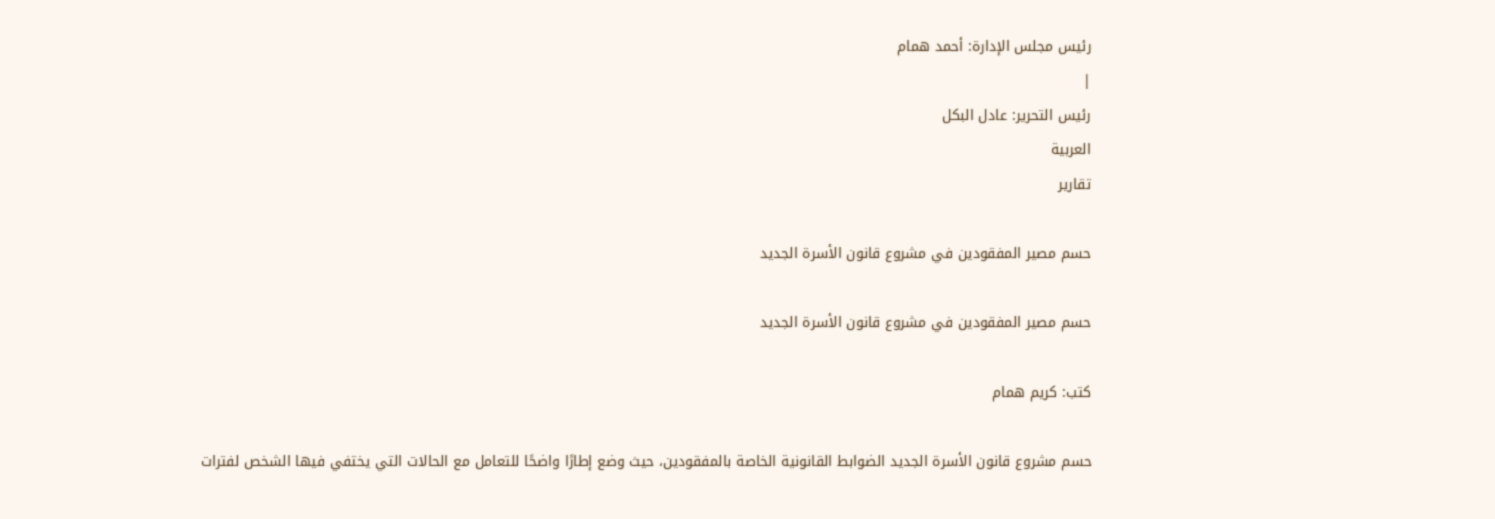رئيس مجلس الإدارة: أحمد همام
|
رئيس التحرير: عادل البكل
العربية
تقارير

حسم مصير المفقودين في مشروع قانون الأسرة الجديد

حسم مصير المفقودين في مشروع قانون الأسرة الجديد

كتب: كريم همام

حسم مشروع قانون الأسرة الجديد الضوابط القانونية الخاصة بالمفقودين، حيث وضع إطارًا واضحًا للتعامل مع الحالات التي يختفي فيها الشخص لفترات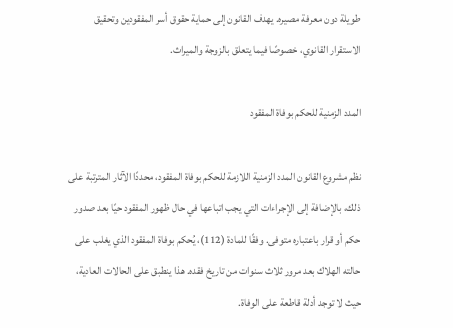طويلة دون معرفة مصيره. يهدف القانون إلى حماية حقوق أسر المفقودين وتحقيق الاستقرار القانوي، خصوصًا فيما يتعلق بالزوجة والميراث.

المدد الزمنية للحكم بوفاة المفقود

نظم مشروع القانون المدد الزمنية اللازمة للحكم بوفاة المفقود، محددًا الآثار المترتبة على ذلك، بالإضافة إلى الإجراءات التي يجب اتباعها في حال ظهور المفقود حيًا بعد صدور حكم أو قرار باعتباره متوفى. وفقًا للمادة (112)، يُحكم بوفاة المفقود الذي يغلب على حالته الهلاك بعد مرور ثلاث سنوات من تاريخ فقده. هذا ينطبق على الحالات العادية، حيث لا توجد أدلة قاطعة على الوفاة.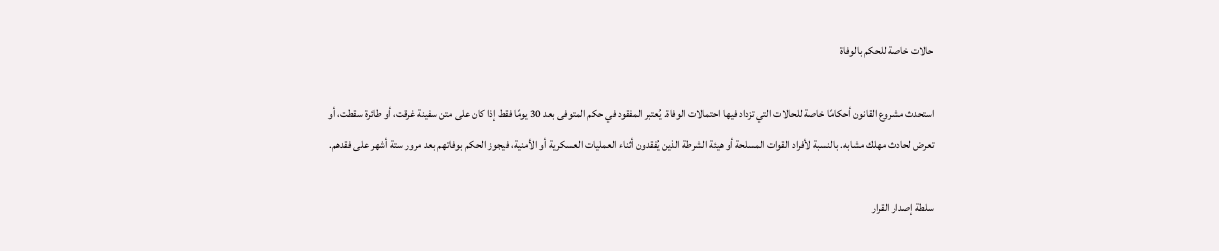حالات خاصة للحكم بالوفاة

استحدث مشروع القانون أحكامًا خاصة للحالات التي تزداد فيها احتمالات الوفاة. يُعتبر المفقود في حكم المتوفى بعد 30 يومًا فقط إذا كان على متن سفينة غرقت، أو طائرة سقطت، أو تعرض لحادث مهلك مشابه. بالنسبة لأفراد القوات المسلحة أو هيئة الشرطة الذين يُفقدون أثناء العمليات العسكرية أو الأمنية، فيجوز الحكم بوفاتهم بعد مرور ستة أشهر على فقدهم.

سلطة إصدار القرار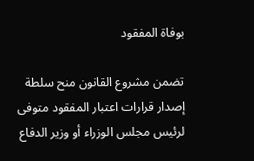بوفاة المفقود

تضمن مشروع القانون منح سلطة إصدار قرارات اعتبار المفقود متوفى لرئيس مجلس الوزراء أو وزير الدفاع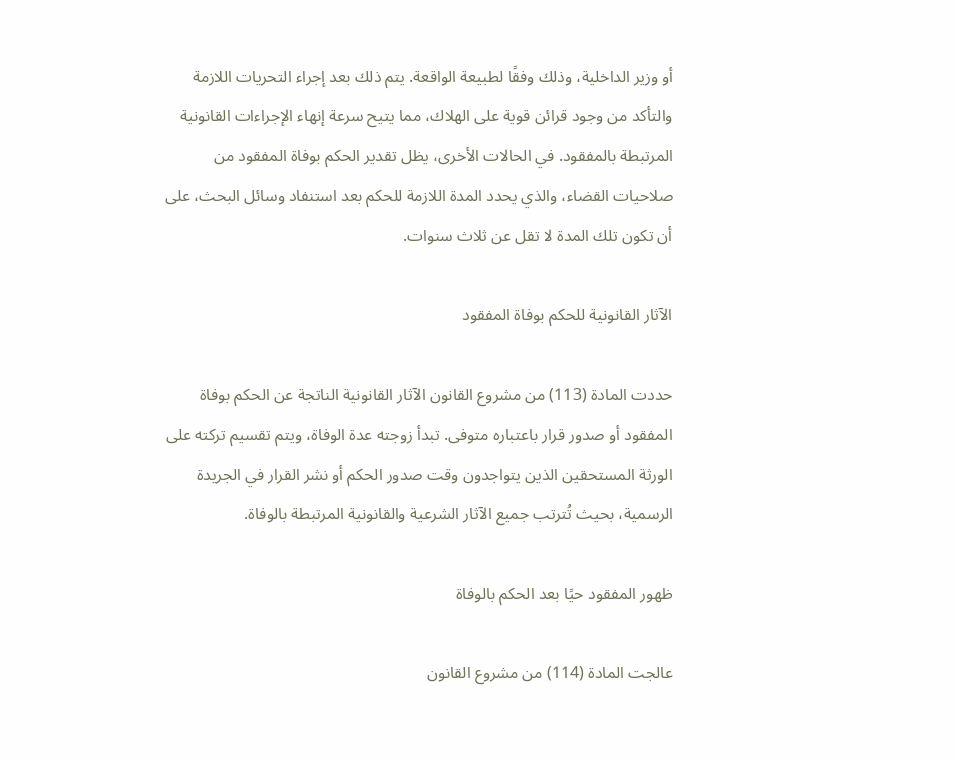أو وزير الداخلية، وذلك وفقًا لطبيعة الواقعة. يتم ذلك بعد إجراء التحريات اللازمة والتأكد من وجود قرائن قوية على الهلاك، مما يتيح سرعة إنهاء الإجراءات القانونية المرتبطة بالمفقود. في الحالات الأخرى، يظل تقدير الحكم بوفاة المفقود من صلاحيات القضاء، والذي يحدد المدة اللازمة للحكم بعد استنفاد وسائل البحث، على أن تكون تلك المدة لا تقل عن ثلاث سنوات.

الآثار القانونية للحكم بوفاة المفقود

حددت المادة (113) من مشروع القانون الآثار القانونية الناتجة عن الحكم بوفاة المفقود أو صدور قرار باعتباره متوفى. تبدأ زوجته عدة الوفاة، ويتم تقسيم تركته على الورثة المستحقين الذين يتواجدون وقت صدور الحكم أو نشر القرار في الجريدة الرسمية، بحيث تُترتب جميع الآثار الشرعية والقانونية المرتبطة بالوفاة.

ظهور المفقود حيًا بعد الحكم بالوفاة

عالجت المادة (114) من مشروع القانون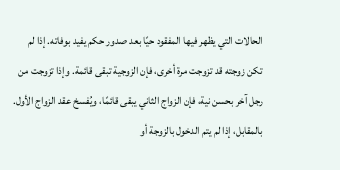الحالات التي يظهر فيها المفقود حيًا بعد صدور حكم يفيد بوفاته. إذا لم تكن زوجته قد تزوجت مرة أخرى، فإن الزوجية تبقى قائمة. وإذا تزوجت من رجل آخر بحسن نية، فإن الزواج الثاني يبقى قائمًا، ويُفسخ عقد الزواج الأول. بالمقابل، إذا لم يتم الدخول بالزوجة أو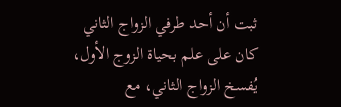ثبت أن أحد طرفي الزواج الثاني كان على علم بحياة الزوج الأول، يُفسخ الزواج الثاني، مع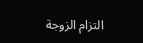التزام الزوجة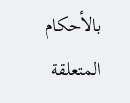بالأحكام المتعلقة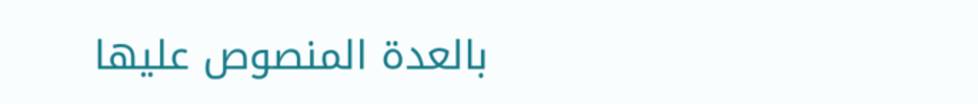بالعدة المنصوص عليها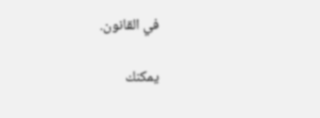في القانون.

يمكنك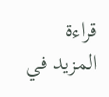قراءة المزيد في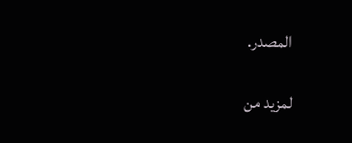المصدر.

لمزيد من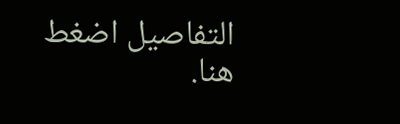التفاصيل اضغط هنا.